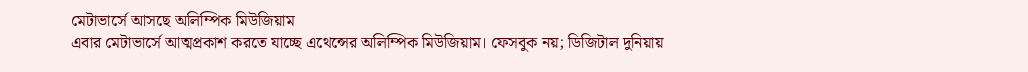মেটাভার্সে আসছে অলিম্পিক মিউজিয়াম
এবার মেটাভার্সে আত্মপ্রকাশ করতে যাচ্ছে এথেন্সের অলিম্পিক মিউজিয়াম। ফেসবুক নয়; ডিজিটাল দুনিয়ায়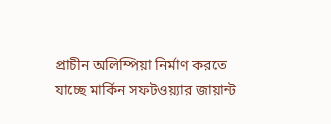প্রাচীন অলিম্পিয়া নির্মাণ করতে যাচ্ছে মার্কিন সফটওয়্যার জায়ান্ট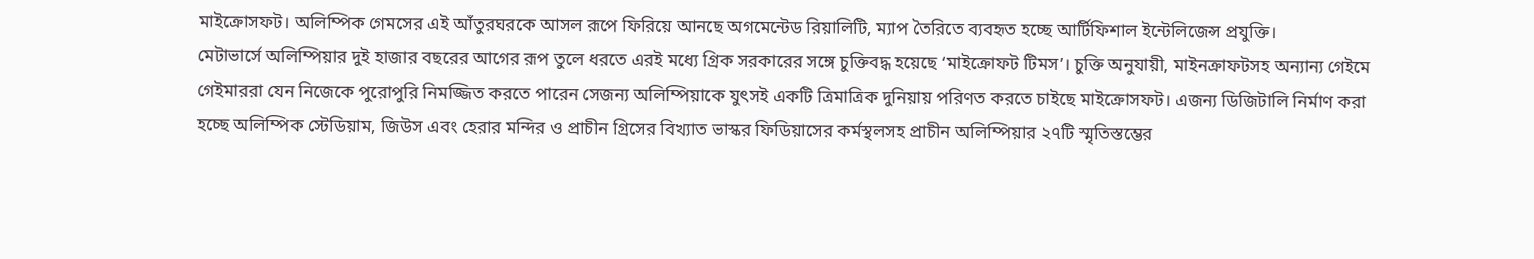মাইক্রোসফট। অলিম্পিক গেমসের এই আঁতুরঘরকে আসল রূপে ফিরিয়ে আনছে অগমেন্টেড রিয়ালিটি, ম্যাপ তৈরিতে ব্যবহৃত হচ্ছে আর্টিফিশাল ইন্টেলিজেন্স প্রযুক্তি।
মেটাভার্সে অলিম্পিয়ার দুই হাজার বছরের আগের রূপ তুলে ধরতে এরই মধ্যে গ্রিক সরকারের সঙ্গে চুক্তিবদ্ধ হয়েছে ‘মাইক্রোফট টিমস’। চুক্তি অনুযায়ী, মাইনক্রাফটসহ অন্যান্য গেইমে গেইমাররা যেন নিজেকে পুরোপুরি নিমজ্জিত করতে পারেন সেজন্য অলিম্পিয়াকে যুৎসই একটি ত্রিমাত্রিক দুনিয়ায় পরিণত করতে চাইছে মাইক্রোসফট। এজন্য ডিজিটালি নির্মাণ করা হচ্ছে অলিম্পিক স্টেডিয়াম, জিউস এবং হেরার মন্দির ও প্রাচীন গ্রিসের বিখ্যাত ভাস্কর ফিডিয়াসের কর্মস্থলসহ প্রাচীন অলিম্পিয়ার ২৭টি স্মৃতিস্তম্ভের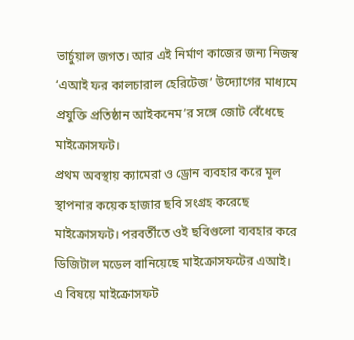ভার্চুয়াল জগত। আর এই নির্মাণ কাজের জন্য নিজস্ব ‘এআই ফর কালচারাল হেরিটেজ’ উদ্যোগের মাধ্যমে প্রযুক্তি প্রতিষ্ঠান আইকনেম’র সঙ্গে জোট বেঁধেছে মাইক্রোসফট।
প্রথম অবস্থায় ক্যামেরা ও ড্রোন ব্যবহার করে মূল স্থাপনার কয়েক হাজার ছবি সংগ্রহ করেছে মাইক্রোসফট। পরবর্তীতে ওই ছবিগুলো ব্যবহার করে ডিজিটাল মডেল বানিয়েছে মাইক্রোসফটের এআই।
এ বিষয়ে মাইক্রোসফট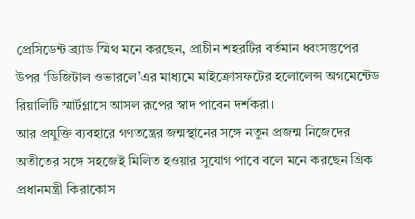প্রেসিডেন্ট ব্র্যাড স্মিথ মনে করছেন, প্রাচীন শহরটির বর্তমান ধ্বংসস্তুপের উপর ‘ডিজিটাল ওভারলে’এর মাধ্যমে মাইক্রোসফটের হলোলেন্স অগমেন্টেড রিয়ালিটি স্মার্টগ্লাসে আসল রূপের স্বাদ পাবেন দর্শকরা।
আর প্রযুক্তি ব্যবহারে গণতন্ত্রের জন্মস্থানের সঙ্গে নতুন প্রজন্ম নিজেদের অতীতের সঙ্গে সহজেই মিলিত হওয়ার সুযোগ পাবে বলে মনে করছেন গ্রিক প্রধানমন্ত্রী কিরাকোস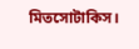মিতসোটাকিস।